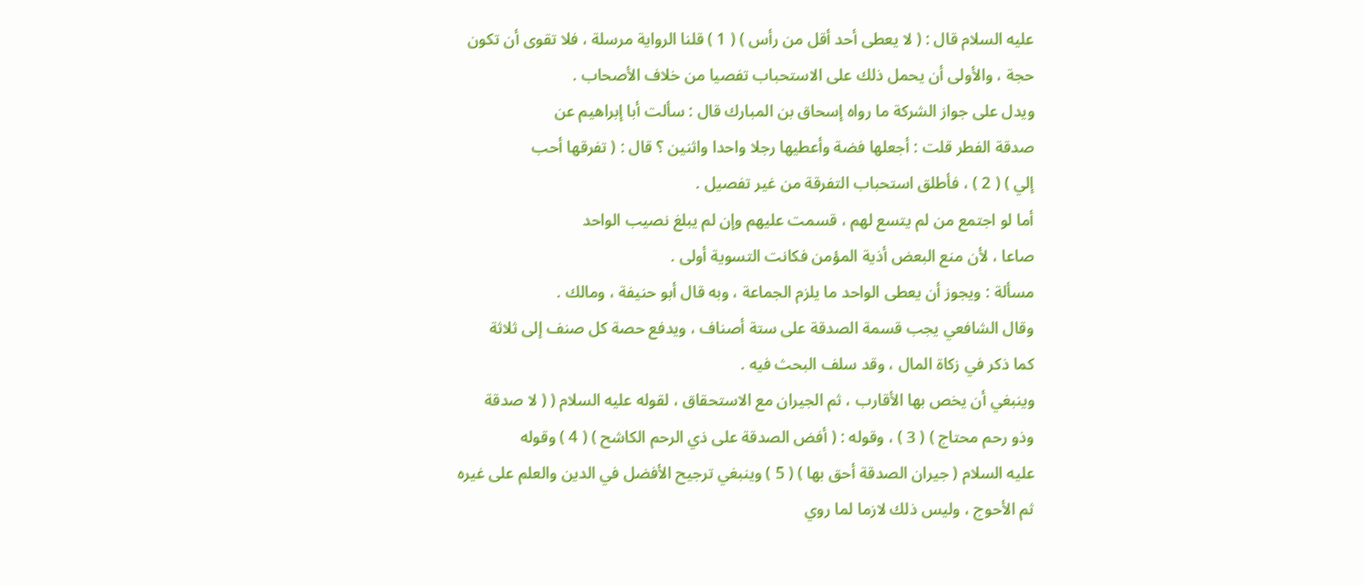عليه السلام قال : ( لا يعطى أحد أقل من رأس ) ( 1 ) قلنا الرواية مرسلة ، فلا تقوى أن تكون
حجة ، والأولى أن يحمل ذلك على الاستحباب تفصيا من خلاف الأصحاب .
ويدل على جواز الشركة ما رواه إسحاق بن المبارك قال : سألت أبا إبراهيم عن
صدقة الفطر قلت : أجعلها فضة وأعطيها رجلا واحدا واثنين ؟ قال : ( تفرقها أحب
إلي ) ( 2 ) ، فأطلق استحباب التفرقة من غير تفصيل .
أما لو اجتمع من لم يتسع لهم ، قسمت عليهم وإن لم يبلغ نصيب الواحد
صاعا ، لأن منع البعض أذية المؤمن فكانت التسوية أولى .
مسألة : ويجوز أن يعطى الواحد ما يلزم الجماعة ، وبه قال أبو حنيفة ، ومالك .
وقال الشافعي يجب قسمة الصدقة على ستة أصناف ، ويدفع حصة كل صنف إلى ثلاثة
كما ذكر في زكاة المال ، وقد سلف البحث فيه .
وينبغي أن يخص بها الأقارب ، ثم الجيران مع الاستحقاق ، لقوله عليه السلام ( ( لا صدقة
وذو رحم محتاج ) ( 3 ) ، وقوله : ( أفض الصدقة على ذي الرحم الكاشح ) ( 4 ) وقوله
عليه السلام ( جيران الصدقة أحق بها ) ( 5 ) وينبغي ترجيح الأفضل في الدين والعلم على غيره
ثم الأحوج ، وليس ذلك لازما لما روي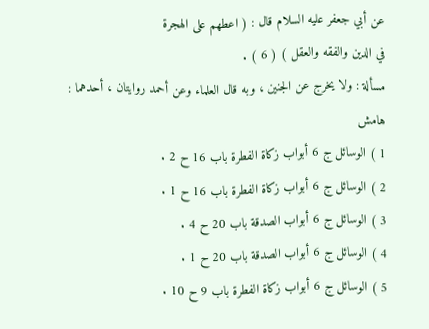عن أبي جعفر عليه السلام قال : ( اعطهم على الهجرة
في الدين والفقه والعقل ) ( 6 ) .
مسألة : ولا يخرج عن الجنين ، وبه قال العلماء وعن أحمد روايتان ، أحدهما :
هامش
1 ) الوسائل ج 6 أبواب زكاة الفطرة باب 16 ح 2 .
2 ) الوسائل ج 6 أبواب زكاة الفطرة باب 16 ح 1 .
3 ) الوسائل ج 6 أبواب الصدقة باب 20 ح 4 .
4 ) الوسائل ج 6 أبواب الصدقة باب 20 ح 1 .
5 ) الوسائل ج 6 أبواب زكاة الفطرة باب 9 ح 10 .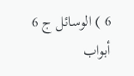6 ) الوسائل ج 6 أبواب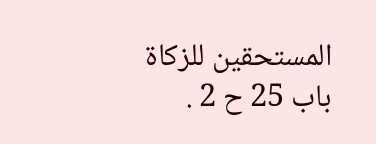المستحقين للزكاة باب 25 ح 2 .